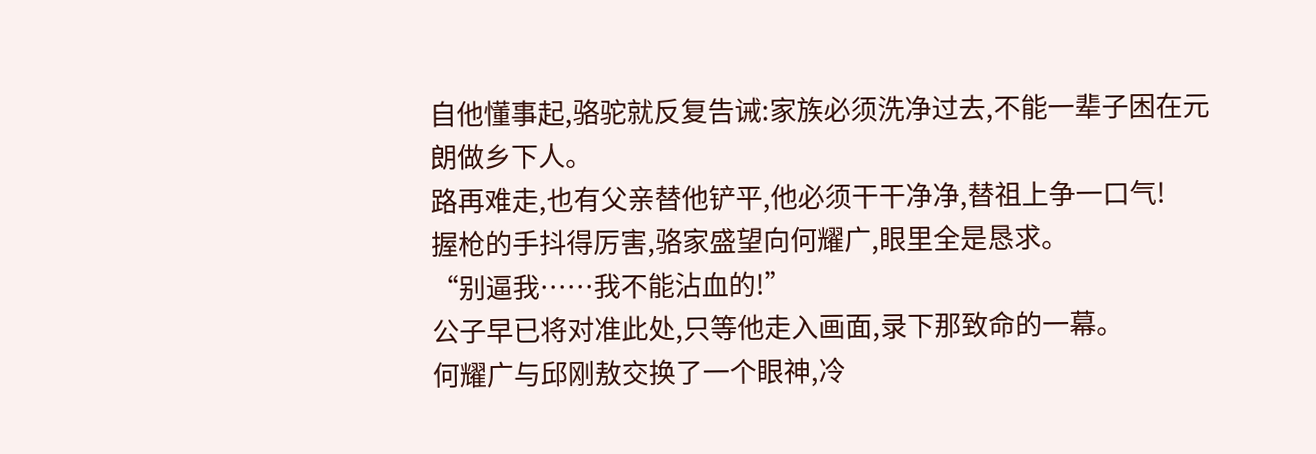自他懂事起,骆驼就反复告诫:家族必须洗净过去,不能一辈子困在元朗做乡下人。
路再难走,也有父亲替他铲平,他必须干干净净,替祖上争一口气!
握枪的手抖得厉害,骆家盛望向何耀广,眼里全是恳求。
“别逼我……我不能沾血的!”
公子早已将对准此处,只等他走入画面,录下那致命的一幕。
何耀广与邱刚敖交换了一个眼神,冷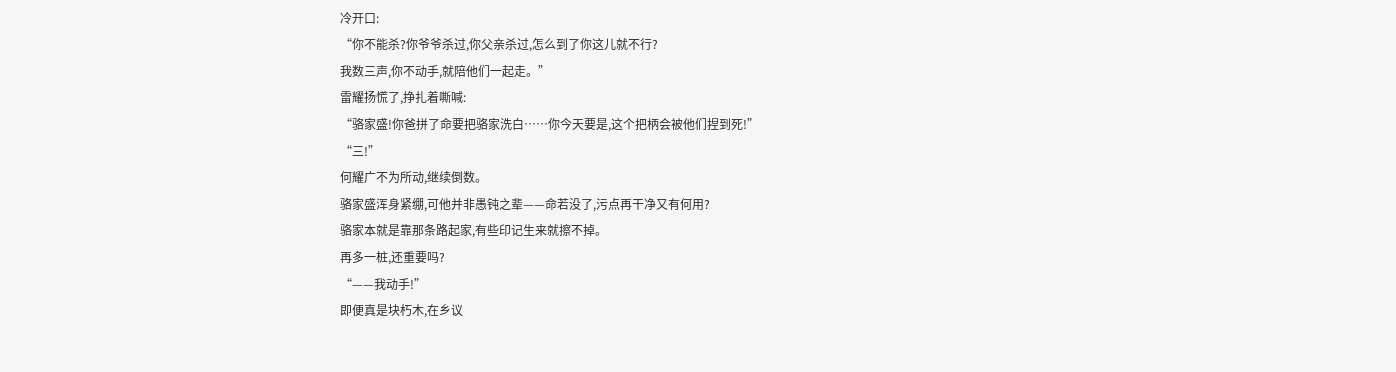冷开口:
“你不能杀?你爷爷杀过,你父亲杀过,怎么到了你这儿就不行?
我数三声,你不动手,就陪他们一起走。”
雷耀扬慌了,挣扎着嘶喊:
“骆家盛!你爸拼了命要把骆家洗白……你今天要是,这个把柄会被他们捏到死!”
“三!”
何耀广不为所动,继续倒数。
骆家盛浑身紧绷,可他并非愚钝之辈——命若没了,污点再干净又有何用?
骆家本就是靠那条路起家,有些印记生来就擦不掉。
再多一桩,还重要吗?
“——我动手!”
即便真是块朽木,在乡议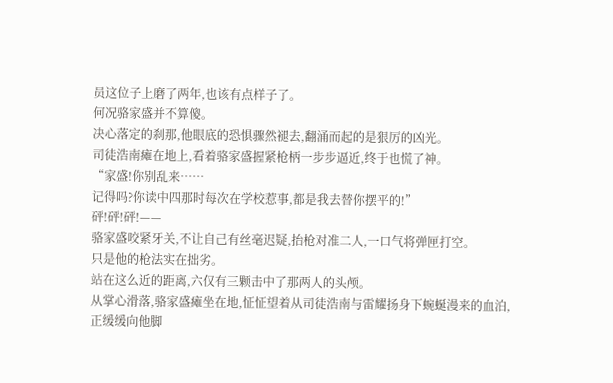员这位子上磨了两年,也该有点样子了。
何况骆家盛并不算傻。
决心落定的刹那,他眼底的恐惧骤然褪去,翻涌而起的是狠厉的凶光。
司徒浩南瘫在地上,看着骆家盛握紧枪柄一步步逼近,终于也慌了神。
“家盛!你别乱来……
记得吗?你读中四那时每次在学校惹事,都是我去替你摆平的!”
砰!砰!砰!——
骆家盛咬紧牙关,不让自己有丝毫迟疑,抬枪对准二人,一口气将弹匣打空。
只是他的枪法实在拙劣。
站在这么近的距离,六仅有三颗击中了那两人的头颅。
从掌心滑落,骆家盛瘫坐在地,怔怔望着从司徒浩南与雷耀扬身下蜿蜒漫来的血泊,正缓缓向他脚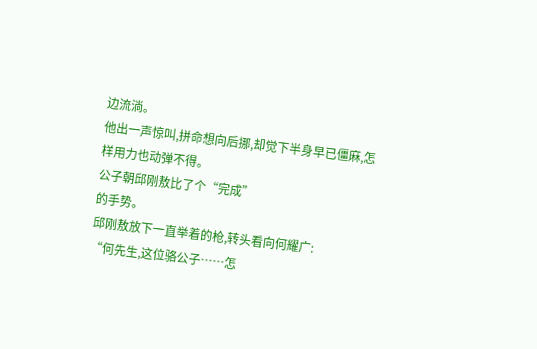边流淌。
他出一声惊叫,拼命想向后挪,却觉下半身早已僵麻,怎样用力也动弹不得。
公子朝邱刚敖比了个“完成”
的手势。
邱刚敖放下一直举着的枪,转头看向何耀广:
“何先生,这位骆公子……怎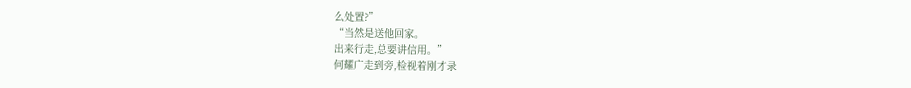么处置?”
“当然是送他回家。
出来行走,总要讲信用。”
何耀广走到旁,检视着刚才录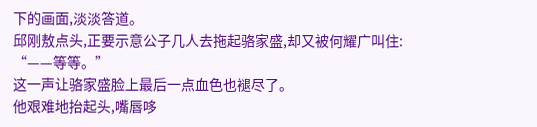下的画面,淡淡答道。
邱刚敖点头,正要示意公子几人去拖起骆家盛,却又被何耀广叫住:
“——等等。”
这一声让骆家盛脸上最后一点血色也褪尽了。
他艰难地抬起头,嘴唇哆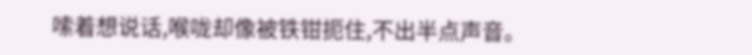嗦着想说话,喉咙却像被铁钳扼住,不出半点声音。